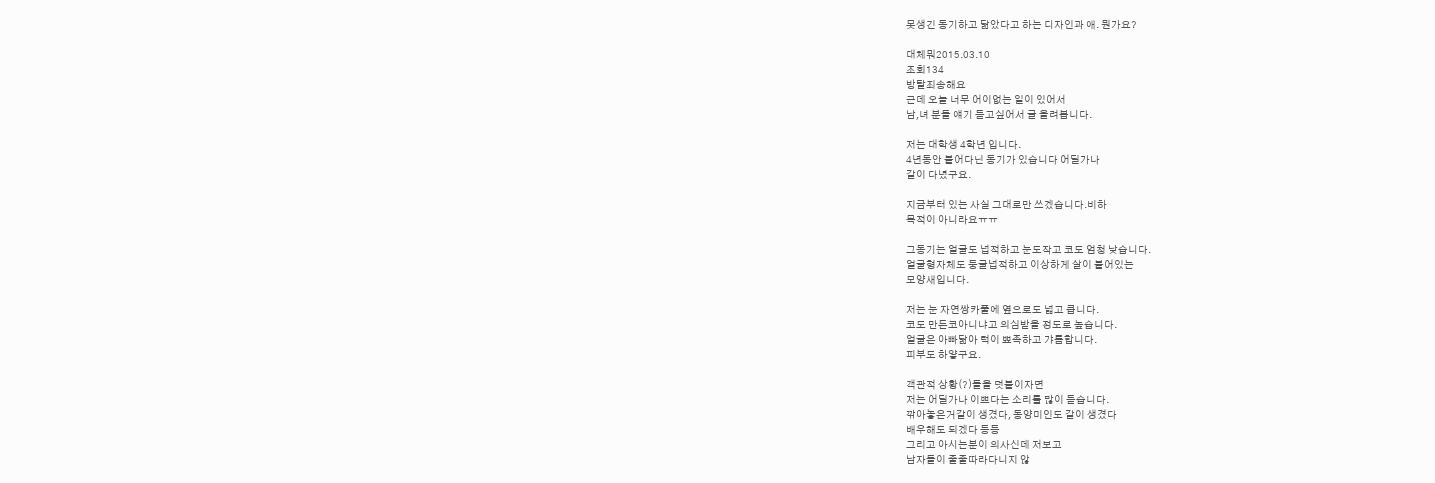못생긴 동기하고 닮았다고 하는 디자인과 애. 뭔가요?

대체뭐2015.03.10
조회134
방탈죄송해요
근데 오늘 너무 어이없는 일이 있어서
남,녀 분들 얘기 듣고싶어서 글 올려봅니다.

저는 대학생 4학년 입니다.
4년동안 붙어다닌 동기가 있습니다 어딜가나
같이 다녔구요.

지금부터 있는 사실 그대로만 쓰겠습니다.비하
목적이 아니라요ㅠㅠ

그동기는 얼굴도 넙적하고 눈도작고 코도 엄청 낮습니다.
얼굴형자체도 둥굴넙적하고 이상하게 살이 붙어있는
모양새입니다.

저는 눈 자연쌍카풀에 옆으로도 넓고 큽니다.
코도 만든코아니냐고 의심받을 정도로 높습니다.
얼굴은 아빠닮아 턱이 뾰족하고 갸름합니다.
피부도 하얗구요.

객관적 상황(?)들을 덧붙이자면
저는 어딜가나 이쁘다는 소리를 많이 듣습니다.
깎아놓은거같이 생겼다, 동양미인도 같이 생겼다
배우해도 되겠다 등등
그리고 아시는분이 의사신데 저보고
남자들이 줄줄따라다니지 않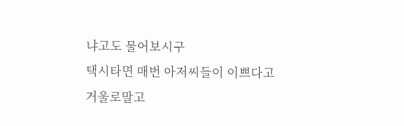냐고도 물어보시구
택시타면 매번 아저씨들이 이쁘다고
거울로말고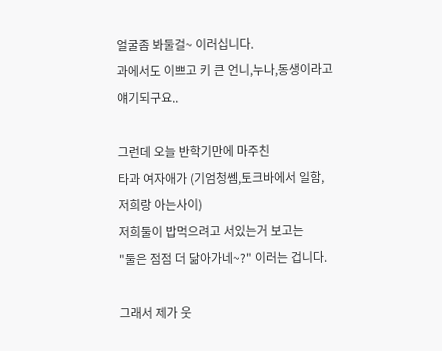얼굴좀 봐둘걸~ 이러십니다.
과에서도 이쁘고 키 큰 언니,누나,동생이라고
얘기되구요..

그런데 오늘 반학기만에 마주친
타과 여자애가 (기엄청쎔,토크바에서 일함,저희랑 아는사이)
저희둘이 밥먹으려고 서있는거 보고는
"둘은 점점 더 닮아가네~?" 이러는 겁니다.

그래서 제가 웃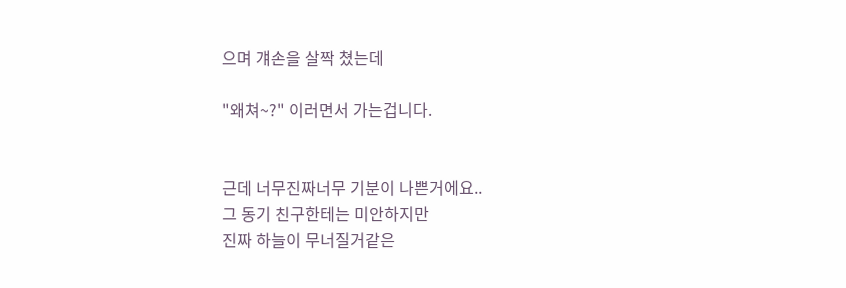으며 걔손을 살짝 쳤는데

"왜쳐~?" 이러면서 가는겁니다.


근데 너무진짜너무 기분이 나쁜거에요..
그 동기 친구한테는 미안하지만
진짜 하늘이 무너질거같은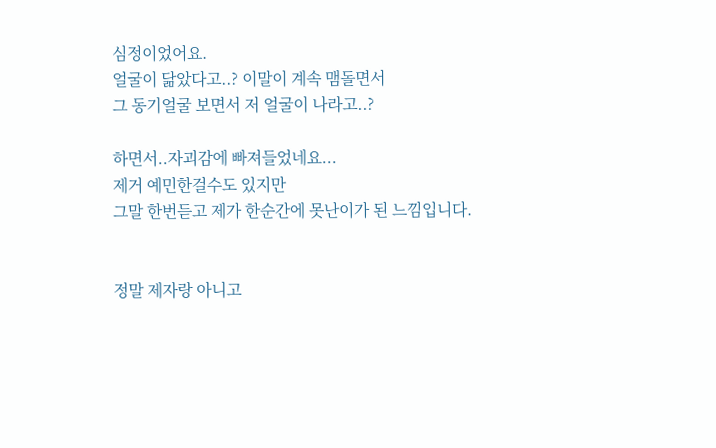심정이었어요.
얼굴이 닮았다고..? 이말이 계속 맴돌면서
그 동기얼굴 보면서 저 얼굴이 나라고..?

하면서..자괴감에 빠져들었네요...
제거 예민한걸수도 있지만
그말 한번듣고 제가 한순간에 못난이가 된 느낌입니다.


정말 제자랑 아니고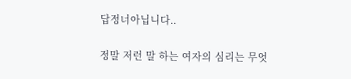답정너아닙니다..

정말 저런 말 하는 여자의 심리는 무엇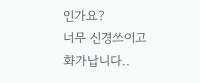인가요?
너무 신경쓰이고
화가납니다..